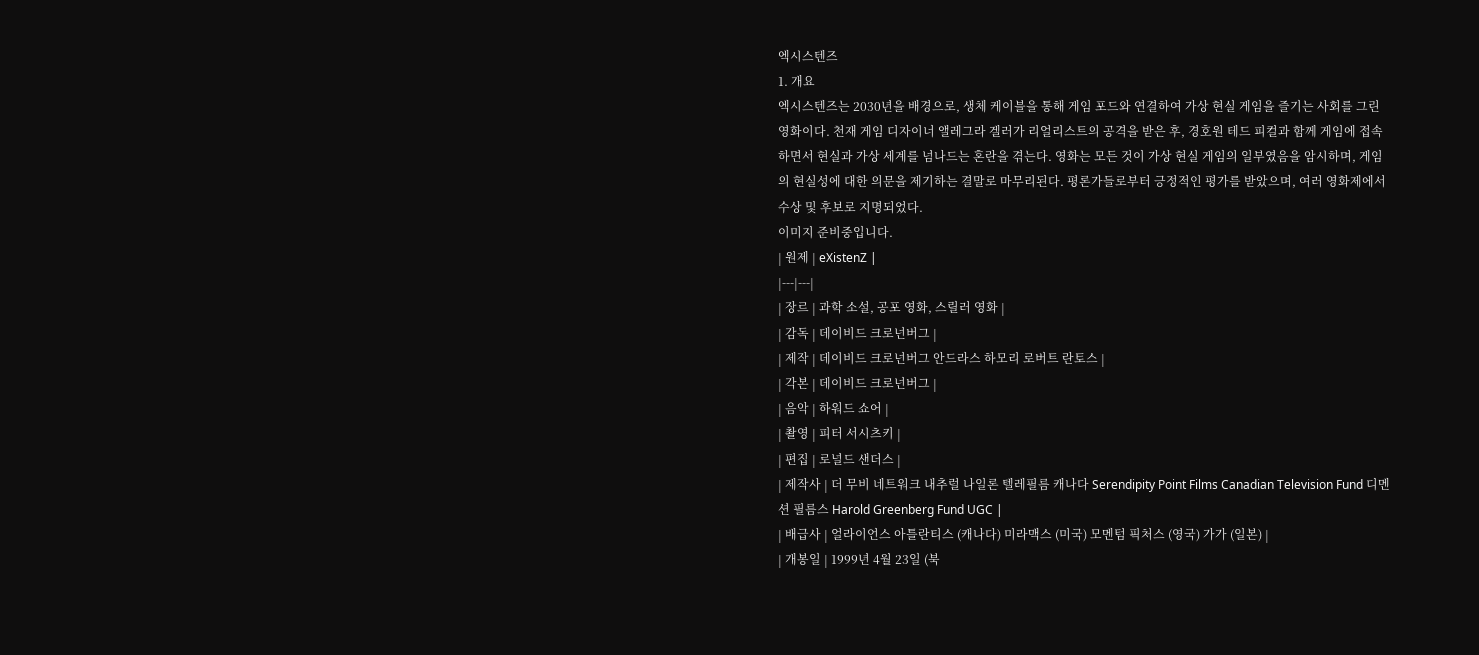엑시스텐즈
1. 개요
엑시스텐즈는 2030년을 배경으로, 생체 케이블을 통해 게임 포드와 연결하여 가상 현실 게임을 즐기는 사회를 그린 영화이다. 천재 게임 디자이너 앨레그라 겔러가 리얼리스트의 공격을 받은 후, 경호원 테드 피컬과 함께 게임에 접속하면서 현실과 가상 세계를 넘나드는 혼란을 겪는다. 영화는 모든 것이 가상 현실 게임의 일부였음을 암시하며, 게임의 현실성에 대한 의문을 제기하는 결말로 마무리된다. 평론가들로부터 긍정적인 평가를 받았으며, 여러 영화제에서 수상 및 후보로 지명되었다.
이미지 준비중입니다.
| 원제 | eXistenZ |
|---|---|
| 장르 | 과학 소설, 공포 영화, 스릴러 영화 |
| 감독 | 데이비드 크로넌버그 |
| 제작 | 데이비드 크로넌버그 안드라스 하모리 로버트 란토스 |
| 각본 | 데이비드 크로넌버그 |
| 음악 | 하워드 쇼어 |
| 촬영 | 피터 서시츠키 |
| 편집 | 로널드 샌더스 |
| 제작사 | 더 무비 네트워크 내추럴 나일론 텔레필름 캐나다 Serendipity Point Films Canadian Television Fund 디멘션 필름스 Harold Greenberg Fund UGC |
| 배급사 | 얼라이언스 아틀란티스 (캐나다) 미라맥스 (미국) 모멘텀 픽처스 (영국) 가가 (일본) |
| 개봉일 | 1999년 4월 23일 (북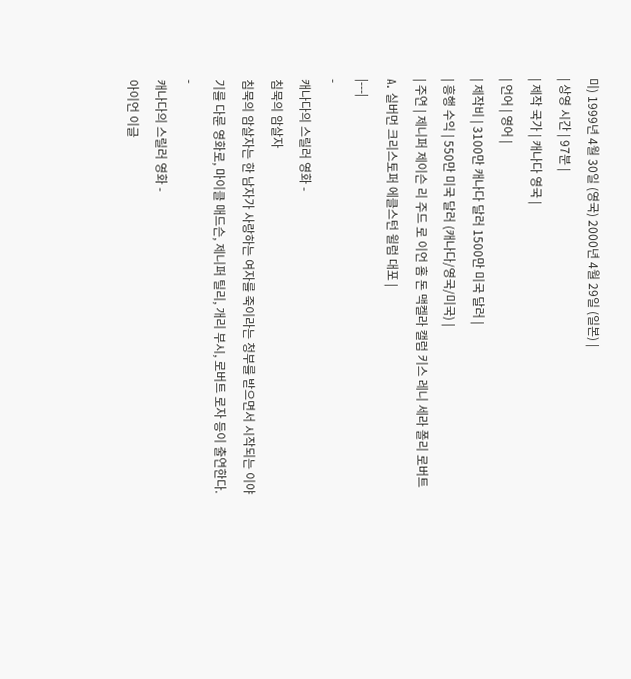미) 1999년 4월 30일 (영국) 2000년 4월 29일 (일본) |
| 상영 시간 | 97분 |
| 제작 국가 | 캐나다 영국 |
| 언어 | 영어 |
| 제작비 | 3100만 캐나다 달러 1500만 미국 달러 |
| 흥행 수익 | 550만 미국 달러 (캐나다/영국/미국) |
| 주연 | 제니퍼 제이슨 리 주드 로 이언 홈 돈 맥켈라 캘럼 키스 레니 세라 폴리 로버트 A. 실버먼 크리스토퍼 에클스턴 윌럼 대포 |
|---|
-
캐나다의 스릴러 영화 -
침묵의 암살자
침묵의 암살자는 한 남자가 사랑하는 여자를 죽이라는 청부를 받으면서 시작되는 이야기를 다룬 영화로, 마이클 매드슨, 제니퍼 틸리, 개리 부시, 로버트 로자 등이 출연한다. -
캐나다의 스릴러 영화 -
아이언 이글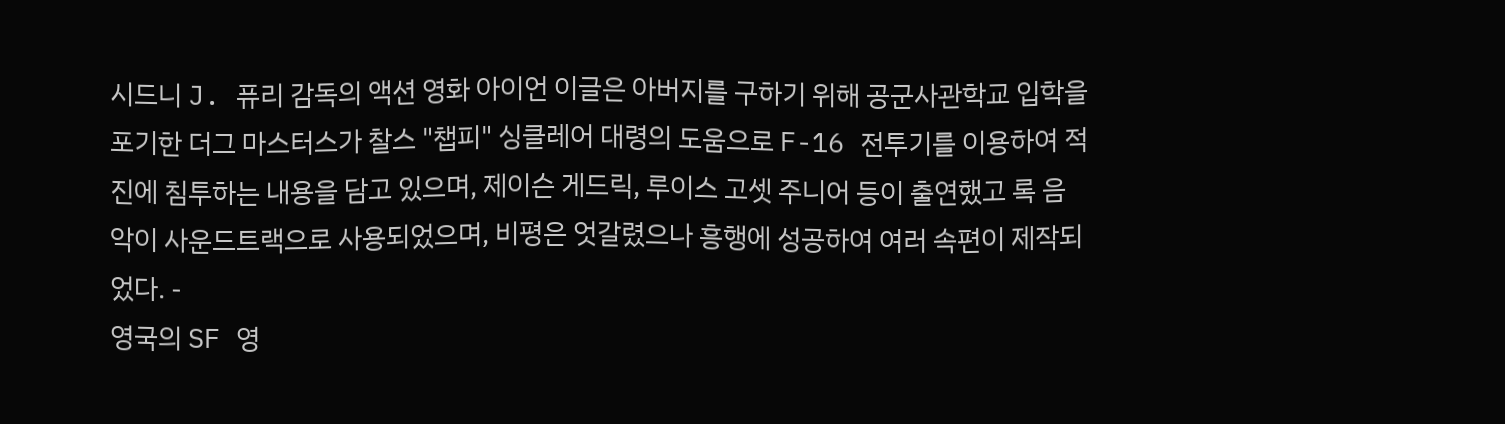시드니 J. 퓨리 감독의 액션 영화 아이언 이글은 아버지를 구하기 위해 공군사관학교 입학을 포기한 더그 마스터스가 찰스 "챕피" 싱클레어 대령의 도움으로 F-16 전투기를 이용하여 적진에 침투하는 내용을 담고 있으며, 제이슨 게드릭, 루이스 고셋 주니어 등이 출연했고 록 음악이 사운드트랙으로 사용되었으며, 비평은 엇갈렸으나 흥행에 성공하여 여러 속편이 제작되었다. -
영국의 SF 영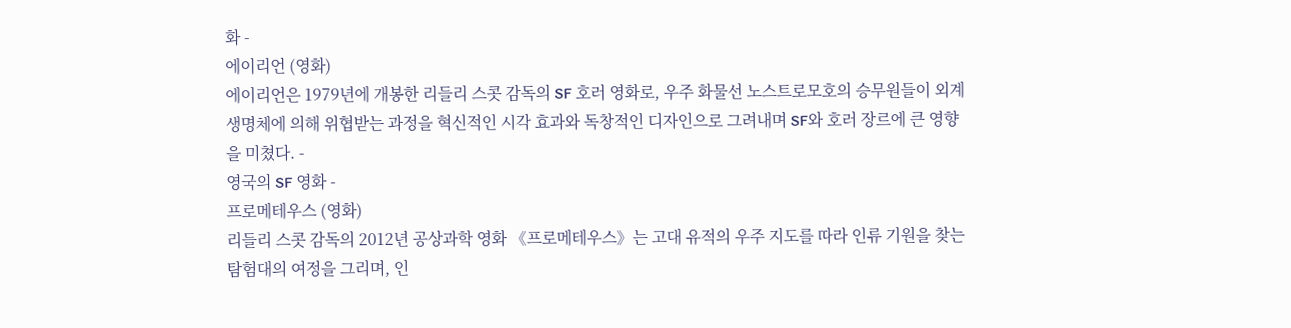화 -
에이리언 (영화)
에이리언은 1979년에 개봉한 리들리 스콧 감독의 SF 호러 영화로, 우주 화물선 노스트로모호의 승무원들이 외계 생명체에 의해 위협받는 과정을 혁신적인 시각 효과와 독창적인 디자인으로 그려내며 SF와 호러 장르에 큰 영향을 미쳤다. -
영국의 SF 영화 -
프로메테우스 (영화)
리들리 스콧 감독의 2012년 공상과학 영화 《프로메테우스》는 고대 유적의 우주 지도를 따라 인류 기원을 찾는 탐험대의 여정을 그리며, 인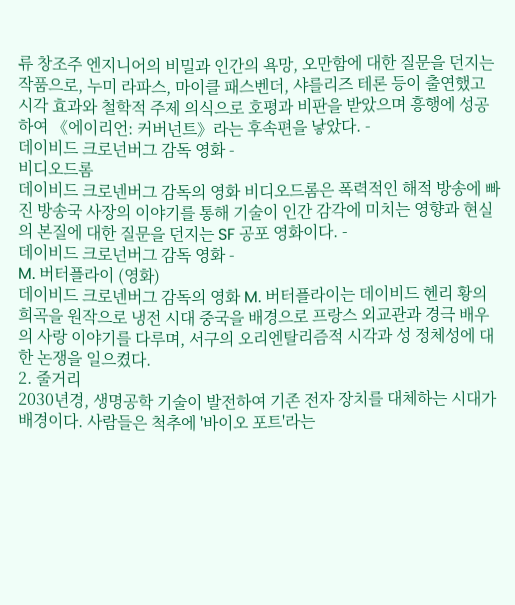류 창조주 엔지니어의 비밀과 인간의 욕망, 오만함에 대한 질문을 던지는 작품으로, 누미 라파스, 마이클 패스벤더, 샤를리즈 테론 등이 출연했고 시각 효과와 철학적 주제 의식으로 호평과 비판을 받았으며 흥행에 성공하여 《에이리언: 커버넌트》라는 후속편을 낳았다. -
데이비드 크로넌버그 감독 영화 -
비디오드롬
데이비드 크로넨버그 감독의 영화 비디오드롬은 폭력적인 해적 방송에 빠진 방송국 사장의 이야기를 통해 기술이 인간 감각에 미치는 영향과 현실의 본질에 대한 질문을 던지는 SF 공포 영화이다. -
데이비드 크로넌버그 감독 영화 -
M. 버터플라이 (영화)
데이비드 크로넨버그 감독의 영화 M. 버터플라이는 데이비드 헨리 황의 희곡을 원작으로 냉전 시대 중국을 배경으로 프랑스 외교관과 경극 배우의 사랑 이야기를 다루며, 서구의 오리엔탈리즘적 시각과 성 정체성에 대한 논쟁을 일으켰다.
2. 줄거리
2030년경, 생명공학 기술이 발전하여 기존 전자 장치를 대체하는 시대가 배경이다. 사람들은 척추에 '바이오 포트'라는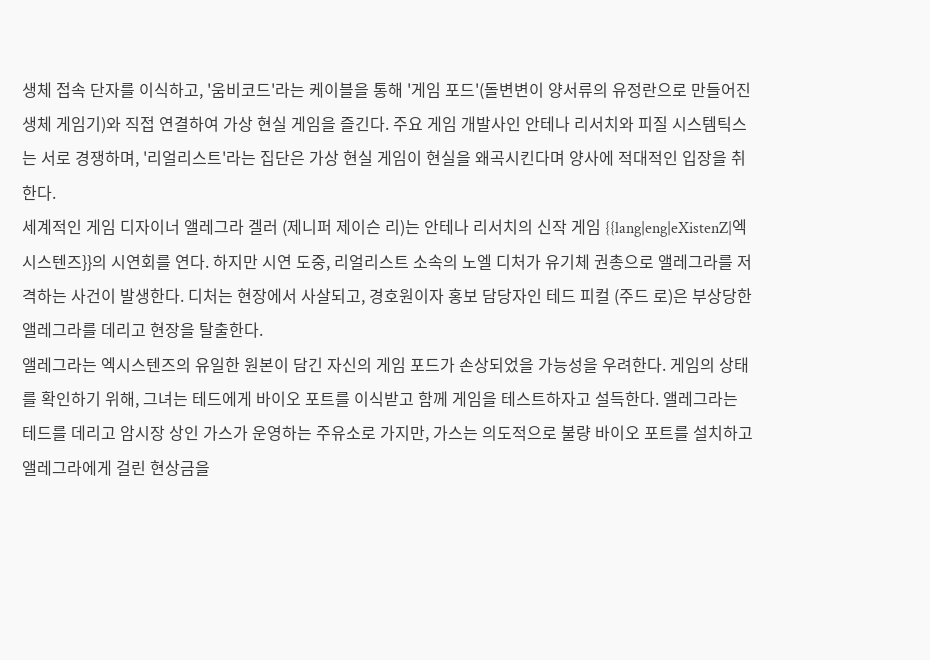생체 접속 단자를 이식하고, '움비코드'라는 케이블을 통해 '게임 포드'(돌변변이 양서류의 유정란으로 만들어진 생체 게임기)와 직접 연결하여 가상 현실 게임을 즐긴다. 주요 게임 개발사인 안테나 리서치와 피질 시스템틱스는 서로 경쟁하며, '리얼리스트'라는 집단은 가상 현실 게임이 현실을 왜곡시킨다며 양사에 적대적인 입장을 취한다.
세계적인 게임 디자이너 앨레그라 겔러 (제니퍼 제이슨 리)는 안테나 리서치의 신작 게임 {{lang|eng|eXistenZ|엑시스텐즈}}의 시연회를 연다. 하지만 시연 도중, 리얼리스트 소속의 노엘 디처가 유기체 권총으로 앨레그라를 저격하는 사건이 발생한다. 디처는 현장에서 사살되고, 경호원이자 홍보 담당자인 테드 피컬 (주드 로)은 부상당한 앨레그라를 데리고 현장을 탈출한다.
앨레그라는 엑시스텐즈의 유일한 원본이 담긴 자신의 게임 포드가 손상되었을 가능성을 우려한다. 게임의 상태를 확인하기 위해, 그녀는 테드에게 바이오 포트를 이식받고 함께 게임을 테스트하자고 설득한다. 앨레그라는 테드를 데리고 암시장 상인 가스가 운영하는 주유소로 가지만, 가스는 의도적으로 불량 바이오 포트를 설치하고 앨레그라에게 걸린 현상금을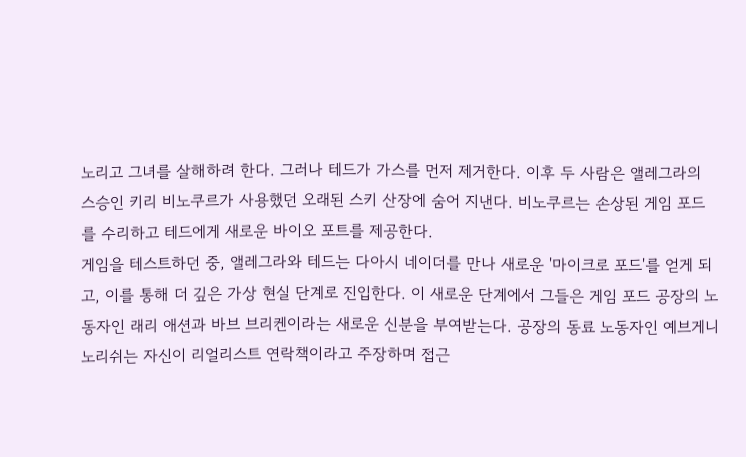노리고 그녀를 살해하려 한다. 그러나 테드가 가스를 먼저 제거한다. 이후 두 사람은 앨레그라의 스승인 키리 비노쿠르가 사용했던 오래된 스키 산장에 숨어 지낸다. 비노쿠르는 손상된 게임 포드를 수리하고 테드에게 새로운 바이오 포트를 제공한다.
게임을 테스트하던 중, 앨레그라와 테드는 다아시 네이더를 만나 새로운 '마이크로 포드'를 얻게 되고, 이를 통해 더 깊은 가상 현실 단계로 진입한다. 이 새로운 단계에서 그들은 게임 포드 공장의 노동자인 래리 애션과 바브 브리켄이라는 새로운 신분을 부여받는다. 공장의 동료 노동자인 예브게니 노리쉬는 자신이 리얼리스트 연락책이라고 주장하며 접근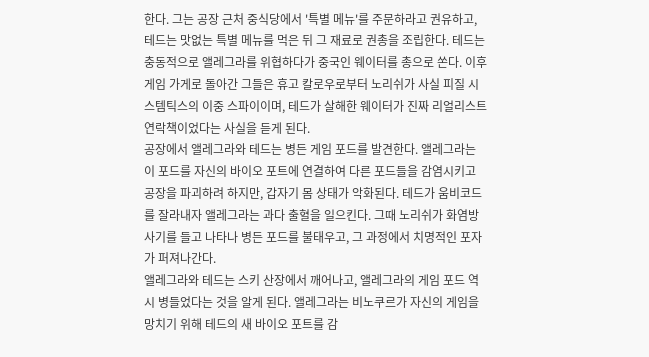한다. 그는 공장 근처 중식당에서 '특별 메뉴'를 주문하라고 권유하고, 테드는 맛없는 특별 메뉴를 먹은 뒤 그 재료로 권총을 조립한다. 테드는 충동적으로 앨레그라를 위협하다가 중국인 웨이터를 총으로 쏜다. 이후 게임 가게로 돌아간 그들은 휴고 칼로우로부터 노리쉬가 사실 피질 시스템틱스의 이중 스파이이며, 테드가 살해한 웨이터가 진짜 리얼리스트 연락책이었다는 사실을 듣게 된다.
공장에서 앨레그라와 테드는 병든 게임 포드를 발견한다. 앨레그라는 이 포드를 자신의 바이오 포트에 연결하여 다른 포드들을 감염시키고 공장을 파괴하려 하지만, 갑자기 몸 상태가 악화된다. 테드가 움비코드를 잘라내자 앨레그라는 과다 출혈을 일으킨다. 그때 노리쉬가 화염방사기를 들고 나타나 병든 포드를 불태우고, 그 과정에서 치명적인 포자가 퍼져나간다.
앨레그라와 테드는 스키 산장에서 깨어나고, 앨레그라의 게임 포드 역시 병들었다는 것을 알게 된다. 앨레그라는 비노쿠르가 자신의 게임을 망치기 위해 테드의 새 바이오 포트를 감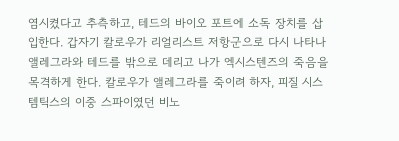염시켰다고 추측하고, 테드의 바이오 포트에 소독 장치를 삽입한다. 갑자기 칼로우가 리얼리스트 저항군으로 다시 나타나 앨레그라와 테드를 밖으로 데리고 나가 엑시스텐즈의 죽음을 목격하게 한다. 칼로우가 앨레그라를 죽이려 하자, 피질 시스템틱스의 이중 스파이였던 비노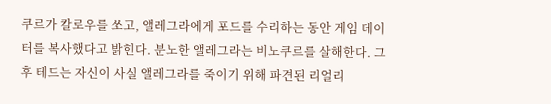쿠르가 칼로우를 쏘고, 앨레그라에게 포드를 수리하는 동안 게임 데이터를 복사했다고 밝힌다. 분노한 앨레그라는 비노쿠르를 살해한다. 그 후 테드는 자신이 사실 앨레그라를 죽이기 위해 파견된 리얼리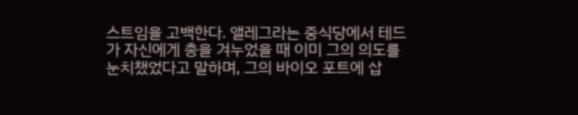스트임을 고백한다. 앨레그라는 중식당에서 테드가 자신에게 총을 겨누었을 때 이미 그의 의도를 눈치챘었다고 말하며, 그의 바이오 포트에 삽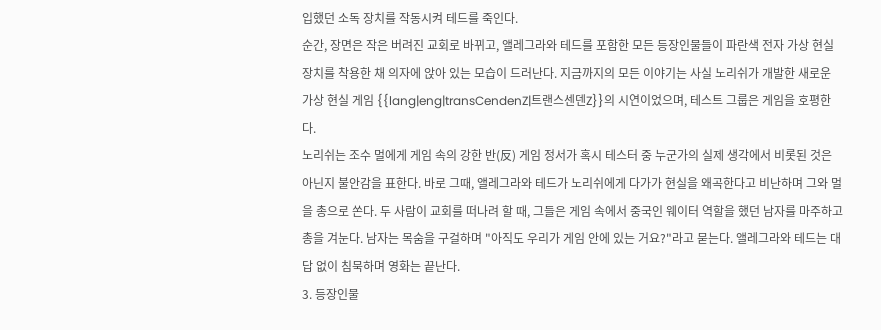입했던 소독 장치를 작동시켜 테드를 죽인다.
순간, 장면은 작은 버려진 교회로 바뀌고, 앨레그라와 테드를 포함한 모든 등장인물들이 파란색 전자 가상 현실 장치를 착용한 채 의자에 앉아 있는 모습이 드러난다. 지금까지의 모든 이야기는 사실 노리쉬가 개발한 새로운 가상 현실 게임 {{lang|eng|transCendenZ|트랜스센덴Z}}의 시연이었으며, 테스트 그룹은 게임을 호평한다.
노리쉬는 조수 멀에게 게임 속의 강한 반(反) 게임 정서가 혹시 테스터 중 누군가의 실제 생각에서 비롯된 것은 아닌지 불안감을 표한다. 바로 그때, 앨레그라와 테드가 노리쉬에게 다가가 현실을 왜곡한다고 비난하며 그와 멀을 총으로 쏜다. 두 사람이 교회를 떠나려 할 때, 그들은 게임 속에서 중국인 웨이터 역할을 했던 남자를 마주하고 총을 겨눈다. 남자는 목숨을 구걸하며 "아직도 우리가 게임 안에 있는 거요?"라고 묻는다. 앨레그라와 테드는 대답 없이 침묵하며 영화는 끝난다.
3. 등장인물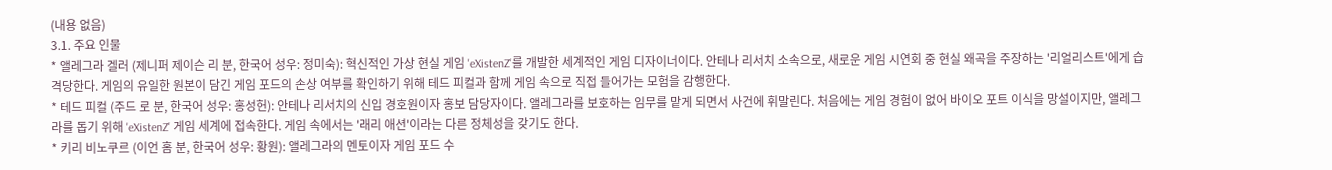(내용 없음)
3.1. 주요 인물
* 앨레그라 겔러 (제니퍼 제이슨 리 분, 한국어 성우: 정미숙): 혁신적인 가상 현실 게임 'eXistenZ'를 개발한 세계적인 게임 디자이너이다. 안테나 리서치 소속으로, 새로운 게임 시연회 중 현실 왜곡을 주장하는 '리얼리스트'에게 습격당한다. 게임의 유일한 원본이 담긴 게임 포드의 손상 여부를 확인하기 위해 테드 피컬과 함께 게임 속으로 직접 들어가는 모험을 감행한다.
* 테드 피컬 (주드 로 분, 한국어 성우: 홍성헌): 안테나 리서치의 신입 경호원이자 홍보 담당자이다. 앨레그라를 보호하는 임무를 맡게 되면서 사건에 휘말린다. 처음에는 게임 경험이 없어 바이오 포트 이식을 망설이지만, 앨레그라를 돕기 위해 'eXistenZ' 게임 세계에 접속한다. 게임 속에서는 '래리 애션'이라는 다른 정체성을 갖기도 한다.
* 키리 비노쿠르 (이언 홈 분, 한국어 성우: 황원): 앨레그라의 멘토이자 게임 포드 수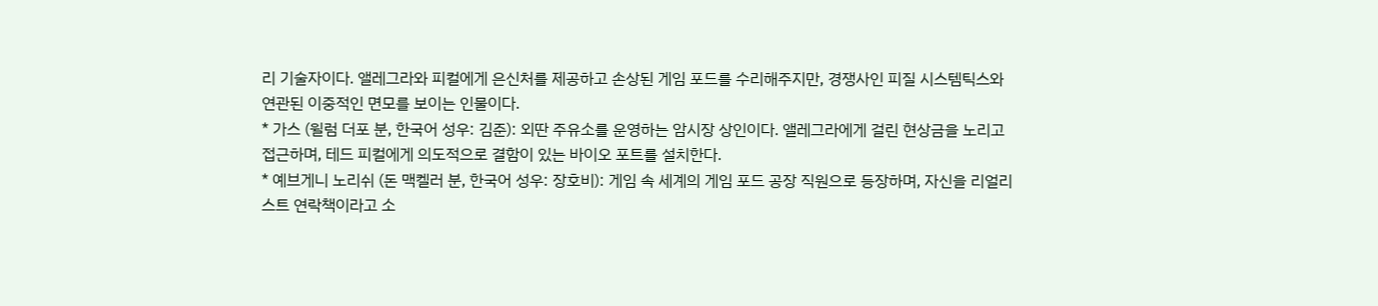리 기술자이다. 앨레그라와 피컬에게 은신처를 제공하고 손상된 게임 포드를 수리해주지만, 경쟁사인 피질 시스템틱스와 연관된 이중적인 면모를 보이는 인물이다.
* 가스 (윌럼 더포 분, 한국어 성우: 김준): 외딴 주유소를 운영하는 암시장 상인이다. 앨레그라에게 걸린 현상금을 노리고 접근하며, 테드 피컬에게 의도적으로 결함이 있는 바이오 포트를 설치한다.
* 예브게니 노리쉬 (돈 맥켈러 분, 한국어 성우: 장호비): 게임 속 세계의 게임 포드 공장 직원으로 등장하며, 자신을 리얼리스트 연락책이라고 소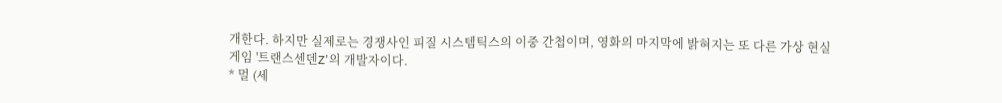개한다. 하지만 실제로는 경쟁사인 피질 시스템틱스의 이중 간첩이며, 영화의 마지막에 밝혀지는 또 다른 가상 현실 게임 '트랜스센덴Z'의 개발자이다.
* 멀 (세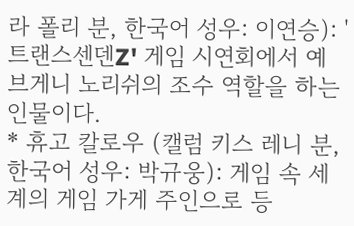라 폴리 분, 한국어 성우: 이연승): '트랜스센덴Z' 게임 시연회에서 예브게니 노리쉬의 조수 역할을 하는 인물이다.
* 휴고 칼로우 (캘럼 키스 레니 분, 한국어 성우: 박규웅): 게임 속 세계의 게임 가게 주인으로 등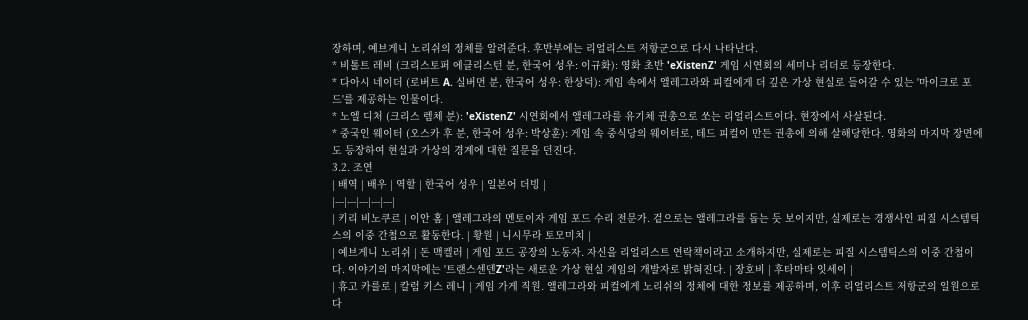장하며, 예브게니 노리쉬의 정체를 알려준다. 후반부에는 리얼리스트 저항군으로 다시 나타난다.
* 비톨트 레비 (크리스토퍼 에클리스턴 분, 한국어 성우: 이규화): 영화 초반 'eXistenZ' 게임 시연회의 세미나 리더로 등장한다.
* 다아시 네이더 (로버트 A. 실버먼 분, 한국어 성우: 한상덕): 게임 속에서 앨레그라와 피컬에게 더 깊은 가상 현실로 들어갈 수 있는 '마이크로 포드'를 제공하는 인물이다.
* 노엘 디처 (크리스 렘체 분): 'eXistenZ' 시연회에서 앨레그라를 유기체 권총으로 쏘는 리얼리스트이다. 현장에서 사살된다.
* 중국인 웨이터 (오스카 후 분, 한국어 성우: 박상훈): 게임 속 중식당의 웨이터로, 테드 피컬이 만든 권총에 의해 살해당한다. 영화의 마지막 장면에도 등장하여 현실과 가상의 경계에 대한 질문을 던진다.
3.2. 조연
| 배역 | 배우 | 역할 | 한국어 성우 | 일본어 더빙 |
|---|---|---|---|---|
| 키리 비노쿠르 | 이안 홈 | 앨레그라의 멘토이자 게임 포드 수리 전문가. 겉으로는 앨레그라를 돕는 듯 보이지만, 실제로는 경쟁사인 피질 시스템틱스의 이중 간첩으로 활동한다. | 황원 | 니시무라 토모미치 |
| 예브게니 노리쉬 | 돈 맥켈러 | 게임 포드 공장의 노동자. 자신을 리얼리스트 연락책이라고 소개하지만, 실제로는 피질 시스템틱스의 이중 간첩이다. 이야기의 마지막에는 '트랜스센덴Z'라는 새로운 가상 현실 게임의 개발자로 밝혀진다. | 장호비 | 후타마타 잇세이 |
| 휴고 카를로 | 칼럼 키스 레니 | 게임 가게 직원. 앨레그라와 피컬에게 노리쉬의 정체에 대한 정보를 제공하며, 이후 리얼리스트 저항군의 일원으로 다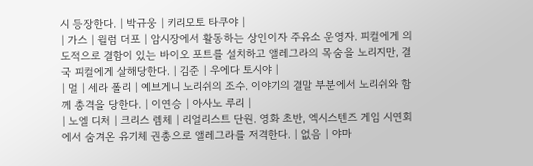시 등장한다. | 박규웅 | 키리모토 타쿠야 |
| 가스 | 윌럼 더포 | 암시장에서 활동하는 상인이자 주유소 운영자. 피컬에게 의도적으로 결함이 있는 바이오 포트를 설치하고 앨레그라의 목숨을 노리지만, 결국 피컬에게 살해당한다. | 김준 | 우에다 토시야 |
| 멀 | 세라 폴리 | 예브게니 노리쉬의 조수. 이야기의 결말 부분에서 노리쉬와 함께 총격을 당한다. | 이연승 | 아사노 루리 |
| 노엘 디처 | 크리스 렘체 | 리얼리스트 단원. 영화 초반, 엑시스텐즈 게임 시연회에서 숨겨온 유기체 권총으로 앨레그라를 저격한다. | 없음 | 야마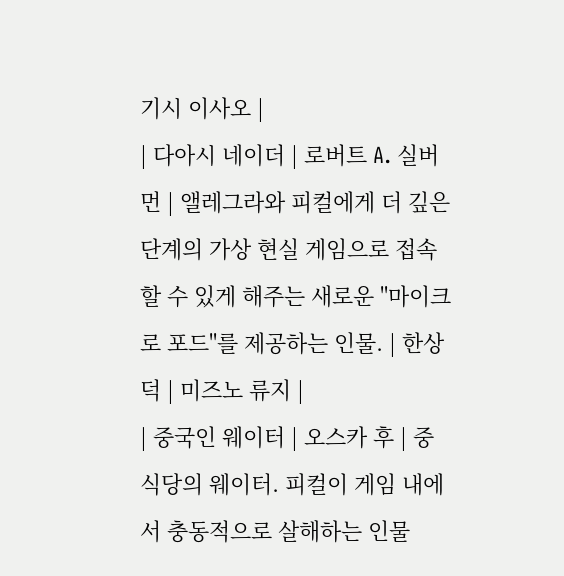기시 이사오 |
| 다아시 네이더 | 로버트 A. 실버먼 | 앨레그라와 피컬에게 더 깊은 단계의 가상 현실 게임으로 접속할 수 있게 해주는 새로운 "마이크로 포드"를 제공하는 인물. | 한상덕 | 미즈노 류지 |
| 중국인 웨이터 | 오스카 후 | 중식당의 웨이터. 피컬이 게임 내에서 충동적으로 살해하는 인물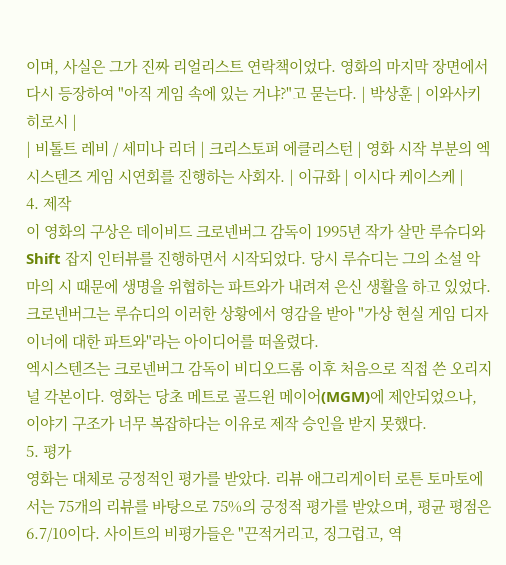이며, 사실은 그가 진짜 리얼리스트 연락책이었다. 영화의 마지막 장면에서 다시 등장하여 "아직 게임 속에 있는 거냐?"고 묻는다. | 박상훈 | 이와사키 히로시 |
| 비톨트 레비 / 세미나 리더 | 크리스토퍼 에클리스턴 | 영화 시작 부분의 엑시스텐즈 게임 시연회를 진행하는 사회자. | 이규화 | 이시다 케이스케 |
4. 제작
이 영화의 구상은 데이비드 크로넨버그 감독이 1995년 작가 살만 루슈디와 Shift 잡지 인터뷰를 진행하면서 시작되었다. 당시 루슈디는 그의 소설 악마의 시 때문에 생명을 위협하는 파트와가 내려져 은신 생활을 하고 있었다. 크로넨버그는 루슈디의 이러한 상황에서 영감을 받아 "가상 현실 게임 디자이너에 대한 파트와"라는 아이디어를 떠올렸다.
엑시스텐즈는 크로넨버그 감독이 비디오드롬 이후 처음으로 직접 쓴 오리지널 각본이다. 영화는 당초 메트로 골드윈 메이어(MGM)에 제안되었으나, 이야기 구조가 너무 복잡하다는 이유로 제작 승인을 받지 못했다.
5. 평가
영화는 대체로 긍정적인 평가를 받았다. 리뷰 애그리게이터 로튼 토마토에서는 75개의 리뷰를 바탕으로 75%의 긍정적 평가를 받았으며, 평균 평점은 6.7/10이다. 사이트의 비평가들은 "끈적거리고, 징그럽고, 역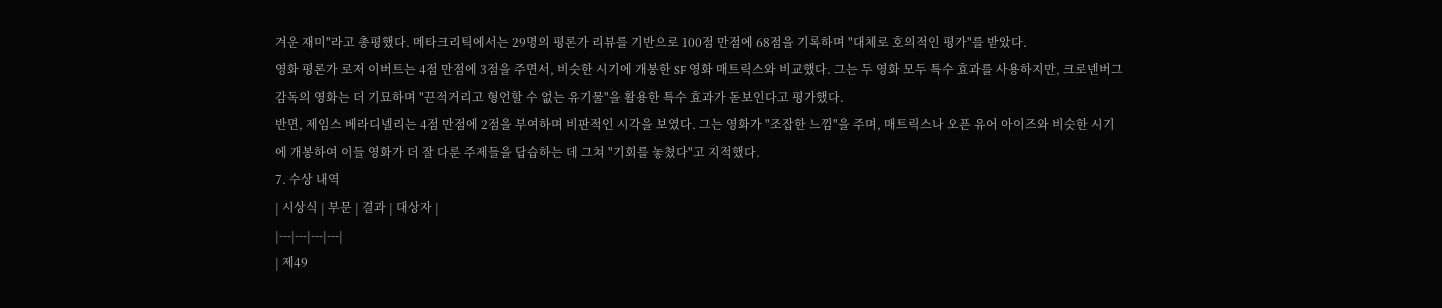겨운 재미"라고 총평했다. 메타크리틱에서는 29명의 평론가 리뷰를 기반으로 100점 만점에 68점을 기록하며 "대체로 호의적인 평가"를 받았다.
영화 평론가 로저 이버트는 4점 만점에 3점을 주면서, 비슷한 시기에 개봉한 SF 영화 매트릭스와 비교했다. 그는 두 영화 모두 특수 효과를 사용하지만, 크로넨버그 감독의 영화는 더 기묘하며 "끈적거리고 형언할 수 없는 유기물"을 활용한 특수 효과가 돋보인다고 평가했다.
반면, 제임스 베라디넬리는 4점 만점에 2점을 부여하며 비판적인 시각을 보였다. 그는 영화가 "조잡한 느낌"을 주며, 매트릭스나 오픈 유어 아이즈와 비슷한 시기에 개봉하여 이들 영화가 더 잘 다룬 주제들을 답습하는 데 그쳐 "기회를 놓쳤다"고 지적했다.
7. 수상 내역
| 시상식 | 부문 | 결과 | 대상자 |
|---|---|---|---|
| 제49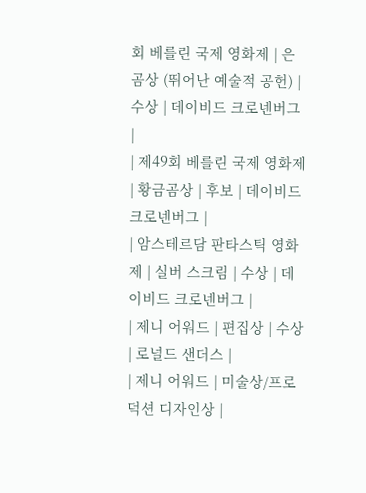회 베를린 국제 영화제 | 은곰상 (뛰어난 예술적 공헌) | 수상 | 데이비드 크로넨버그 |
| 제49회 베를린 국제 영화제 | 황금곰상 | 후보 | 데이비드 크로넨버그 |
| 암스테르담 판타스틱 영화제 | 실버 스크림 | 수상 | 데이비드 크로넨버그 |
| 제니 어워드 | 편집상 | 수상 | 로널드 샌더스 |
| 제니 어워드 | 미술상/프로덕션 디자인상 |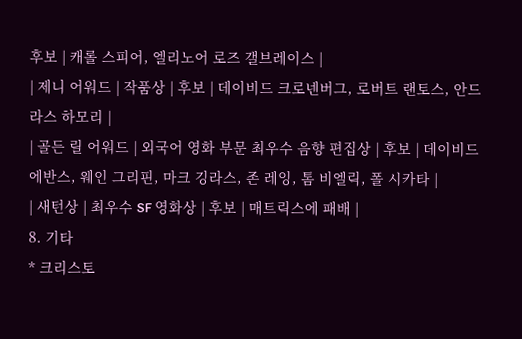후보 | 캐롤 스피어, 엘리노어 로즈 갤브레이스 |
| 제니 어워드 | 작품상 | 후보 | 데이비드 크로넨버그, 로버트 랜토스, 안드라스 하모리 |
| 골든 릴 어워드 | 외국어 영화 부문 최우수 음향 편집상 | 후보 | 데이비드 에반스, 웨인 그리핀, 마크 깅라스, 존 레잉, 톰 비엘릭, 폴 시카타 |
| 새턴상 | 최우수 SF 영화상 | 후보 | 매트릭스에 패배 |
8. 기타
* 크리스토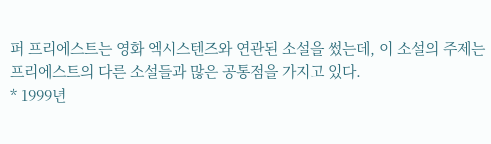퍼 프리에스트는 영화 엑시스텐즈와 연관된 소설을 썼는데, 이 소설의 주제는 프리에스트의 다른 소설들과 많은 공통점을 가지고 있다.
* 1999년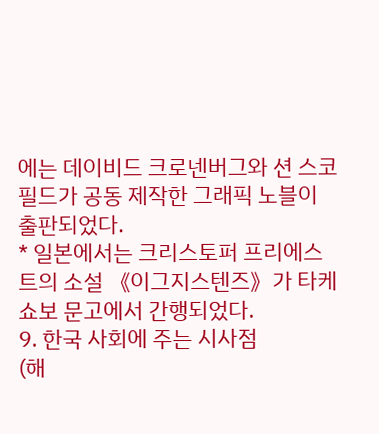에는 데이비드 크로넨버그와 션 스코필드가 공동 제작한 그래픽 노블이 출판되었다.
* 일본에서는 크리스토퍼 프리에스트의 소설 《이그지스텐즈》가 타케쇼보 문고에서 간행되었다.
9. 한국 사회에 주는 시사점
(해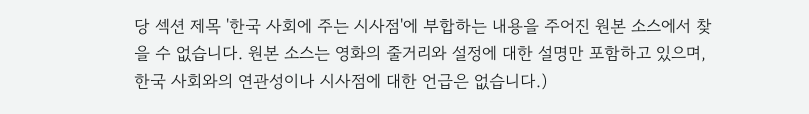당 섹션 제목 '한국 사회에 주는 시사점'에 부합하는 내용을 주어진 원본 소스에서 찾을 수 없습니다. 원본 소스는 영화의 줄거리와 설정에 대한 설명만 포함하고 있으며, 한국 사회와의 연관성이나 시사점에 대한 언급은 없습니다.)